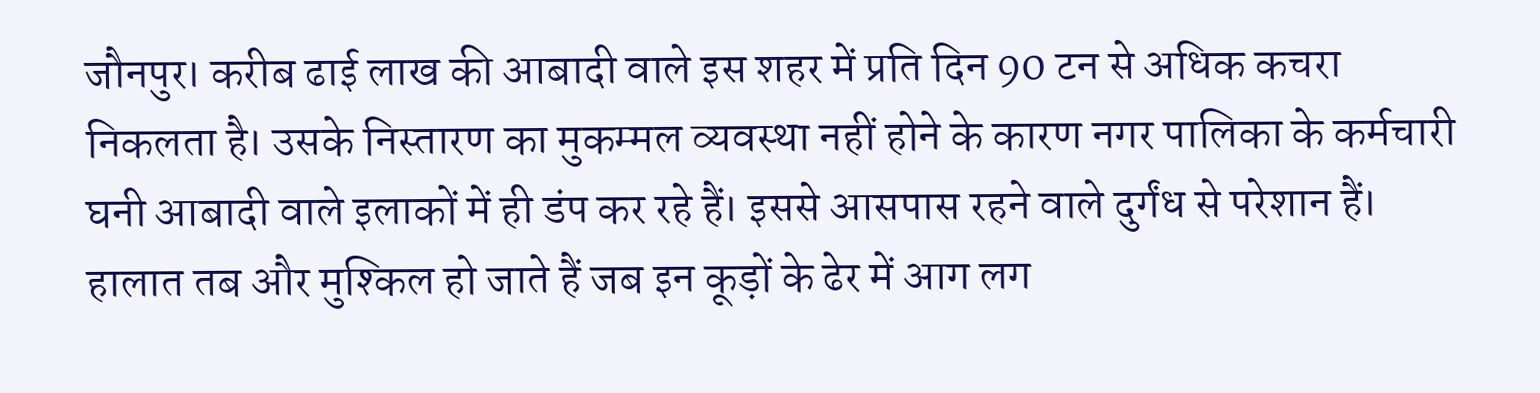जौनपुर। करीब ढाई लाख की आबादी वाले इस शहर में प्रति दिन 90 टन से अधिक कचरा निकलता है। उसके निस्तारण का मुकम्मल व्यवस्था नहीं होने के कारण नगर पालिका के कर्मचारी घनी आबादी वाले इलाकों में ही डंप कर रहे हैं। इससे आसपास रहने वाले दुर्गंध से परेशान हैं। हालात तब और मुश्किल हो जाते हैं जब इन कूड़ों के ढेर में आग लग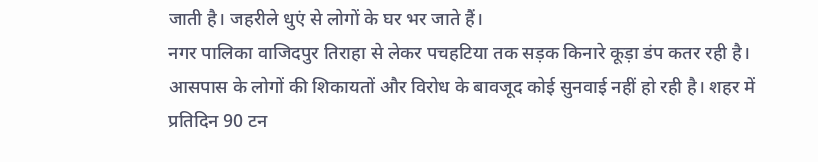जाती है। जहरीले धुएं से लोगों के घर भर जाते हैं।
नगर पालिका वाजिदपुर तिराहा से लेकर पचहटिया तक सड़क किनारे कूड़ा डंप कतर रही है। आसपास के लोगों की शिकायतों और विरोध के बावजूद कोई सुनवाई नहीं हो रही है। शहर में प्रतिदिन 90 टन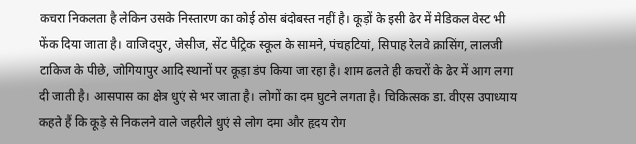कचरा निकलता है लेकिन उसके निस्तारण का कोई ठोस बंदोबस्त नहीं है। कूड़ों के इसी ढेर में मेडिकल वेस्ट भी फेंक दिया जाता है। वाजिदपुर, जेसीज, सेंट पैट्रिक स्कूल के सामने, पंचहटियां, सिपाह रेलवे क्रासिंग, लालजी टाकिज के पीछे, जोगियापुर आदि स्थानों पर कूड़ा डंप किया जा रहा है। शाम ढलते ही कचरों के ढेर में आग लगा दी जाती है। आसपास का क्षेत्र धुएं से भर जाता है। लोगों का दम घुटने लगता है। चिकित्सक डा. वीएस उपाध्याय कहते हैं कि कूड़े से निकलने वाले जहरीले धुएं से लोग दमा और हृदय रोग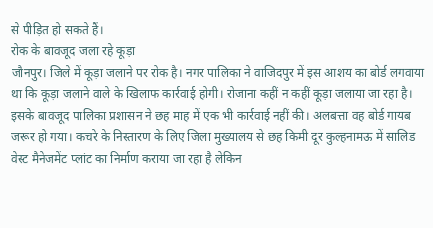से पीड़ित हो सकते हैं।
रोक के बावजूद जला रहे कूड़ा
जौनपुर। जिले में कूड़ा जलाने पर रोक है। नगर पालिका ने वाजिदपुर में इस आशय का बोर्ड लगवाया था कि कूड़ा जलाने वाले के खिलाफ कार्रवाई होगी। रोजाना कहीं न कहीं कूड़ा जलाया जा रहा है। इसके बावजूद पालिका प्रशासन ने छह माह में एक भी कार्रवाई नहीं की। अलबत्ता वह बोर्ड गायब जरूर हो गया। कचरे के निस्तारण के लिए जिला मुख्यालय से छह किमी दूर कुल्हनामऊ में सालिड वेस्ट मैनेजमेंट प्लांट का निर्माण कराया जा रहा है लेकिन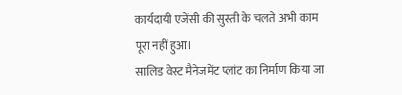कार्यदायी एजेंसी की सुस्ती के चलते अभी काम पूरा नहीं हुआ।
सालिड वेस्ट मैनेजमेंट प्लांट का निर्माण किया जा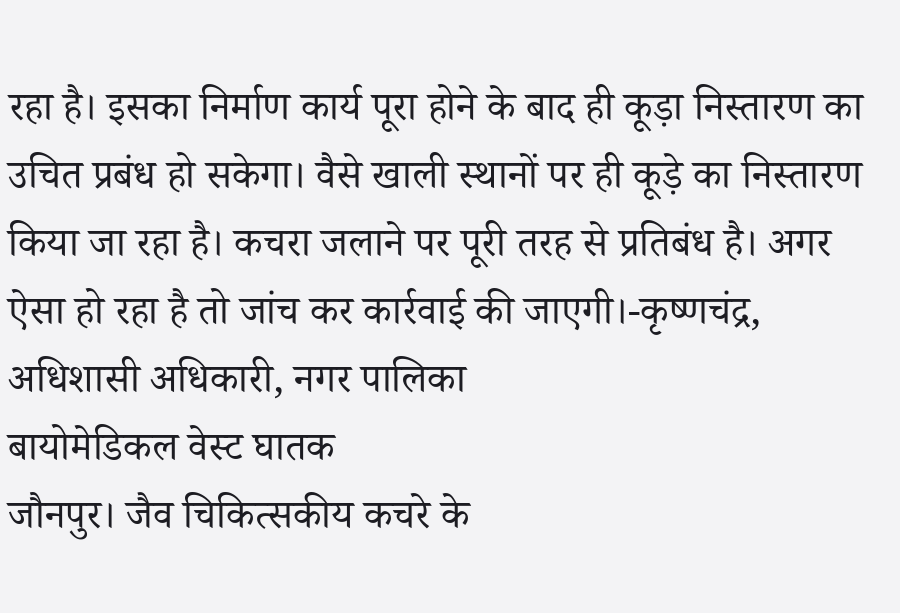रहा है। इसका निर्माण कार्य पूरा होने के बाद ही कूड़ा निस्तारण का उचित प्रबंध हो सकेगा। वैसे खाली स्थानों पर ही कूड़े का निस्तारण किया जा रहा है। कचरा जलाने पर पूरी तरह से प्रतिबंध है। अगर ऐसा हो रहा है तो जांच कर कार्रवाई की जाएगी।-कृष्णचंद्र, अधिशासी अधिकारी, नगर पालिका
बायोमेडिकल वेस्ट घातक
जौनपुर। जैव चिकित्सकीय कचरे के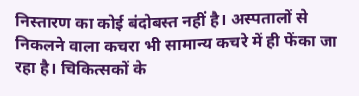निस्तारण का कोई बंदोबस्त नहीं है। अस्पतालों से निकलने वाला कचरा भी सामान्य कचरे में ही फेंका जा रहा है। चिकित्सकों के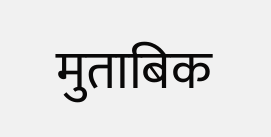मुताबिक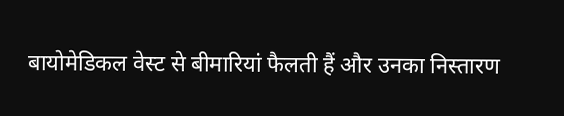बायोमेडिकल वेस्ट से बीमारियां फैलती हैं और उनका निस्तारण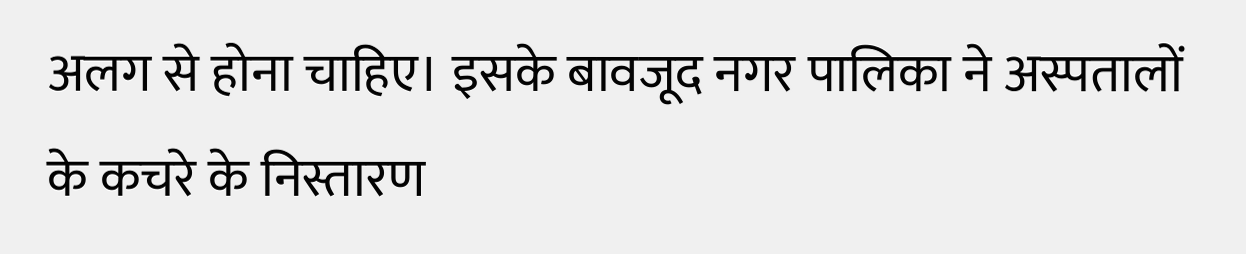अलग से होना चाहिए। इसके बावजूद नगर पालिका ने अस्पतालों के कचरे के निस्तारण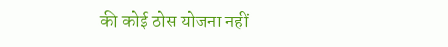की कोई ठोस योजना नहीं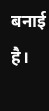बनाई है।